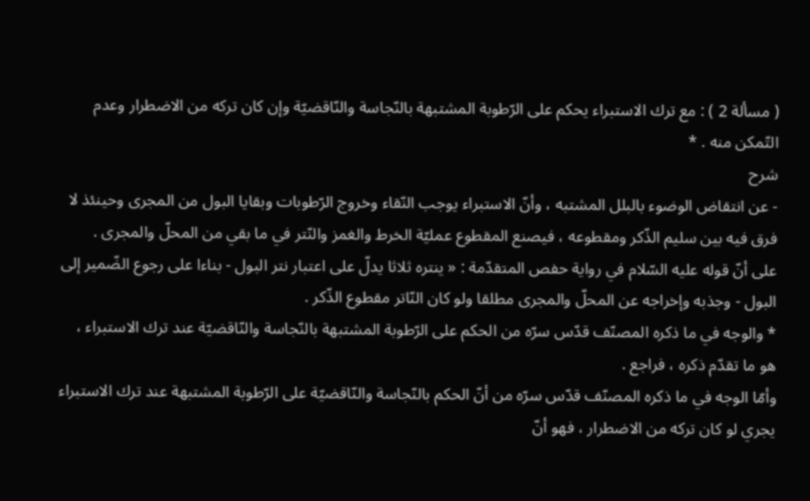( مسألة 2 ) : مع ترك الاستبراء يحكم على الرّطوبة المشتبهة بالنّجاسة والنّاقضيّة وإن كان تركه من الاضطرار وعدم التّمكن منه . *
شرح
- عن انتقاض الوضوء بالبلل المشتبه ، وأنّ الاستبراء يوجب النّقاء وخروج الرّطوبات وبقايا البول من المجرى وحينئذ لا فرق فيه بين سليم الذّكر ومقطوعه ، فيصنع المقطوع عمليّة الخرط والغمز والنّتر في ما بقي من المحلّ والمجرى .
على أنّ قوله عليه السّلام في رواية حفص المتقدّمة : « ينتره ثلاثا يدلّ على اعتبار نتر البول - بناءا على رجوع الضّمير إلى البول - وجذبه وإخراجه عن المحلّ والمجرى مطلقا ولو كان النّاتر مقطوع الذّكر .
* والوجه في ما ذكره المصنّف قدّس سرّه من الحكم على الرّطوبة المشتبهة بالنّجاسة والنّاقضيّة عند ترك الاستبراء ، هو ما تقدّم ذكره ، فراجع .
وأمّا الوجه في ما ذكره المصنّف قدّس سرّه من أنّ الحكم بالنّجاسة والنّاقضيّة على الرّطوبة المشتبهة عند ترك الاستبراء يجري لو كان تركه من الاضطرار ، فهو أنّ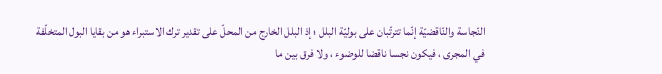النّجاسة والنّاقضيّة إنّما تترتّبان على بوليّة البلل ؛ إذ البلل الخارج من المحلّ على تقدير ترك الاستبراء هو من بقايا البول المتخلّفة في المجرى ، فيكون نجسا ناقضا للوضوء ، ولا فرق بين ما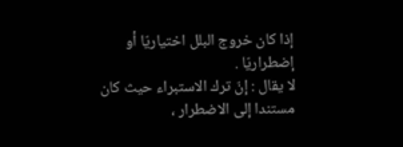إذا كان خروج البلل اختياريّا أو إضطراريّا .
لا يقال : إنّ ترك الاستبراء حيث كان مستندا إلى الاضطرار ،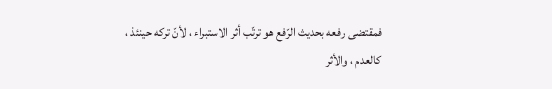فمقتضى رفعه بحديث الرّفع هو ترتّب أثر الاستبراء ، لأنّ تركه حينئذ ، كالعدم ، والأثر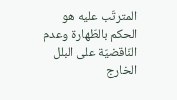المترتّب عليه هو الحكم بالطّهارة وعدم النّاقضيّة على البلل الخارج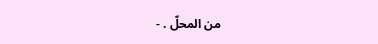من المحلّ . -